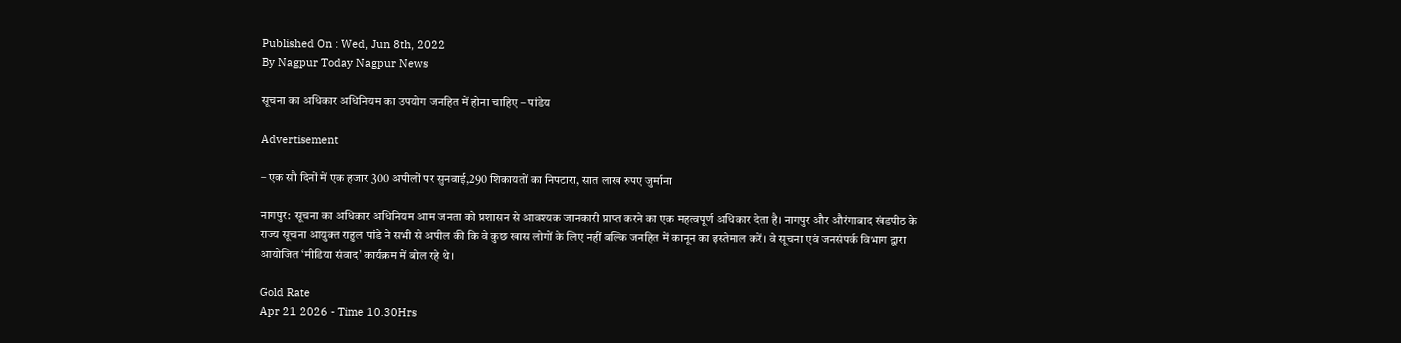Published On : Wed, Jun 8th, 2022
By Nagpur Today Nagpur News

सूचना का अधिकार अधिनियम का उपयोग जनहित में होना चाहिए – पांडेय

Advertisement

– एक सौ दिनों में एक हजार 300 अपीलों पर सुनवाई,290 शिकायतों का निपटारा, सात लाख रुपए जुर्माना

नागपुर: सूचना का अधिकार अधिनियम आम जनता को प्रशासन से आवश्यक जानकारी प्राप्त करने का एक महत्वपूर्ण अधिकार देता है। नागपुर और औरंगाबाद खंडपीठ के राज्य सूचना आयुक्त राहुल पांडे ने सभी से अपील की कि वे कुछ खास लोगों के लिए नहीं बल्कि जनहित में कानून का इस्तेमाल करें। वे सूचना एवं जनसंपर्क विभाग द्वारा आयोजित ‘मीडिया संवाद’ कार्यक्रम में बोल रहे थे।

Gold Rate
Apr 21 2026 - Time 10.30Hrs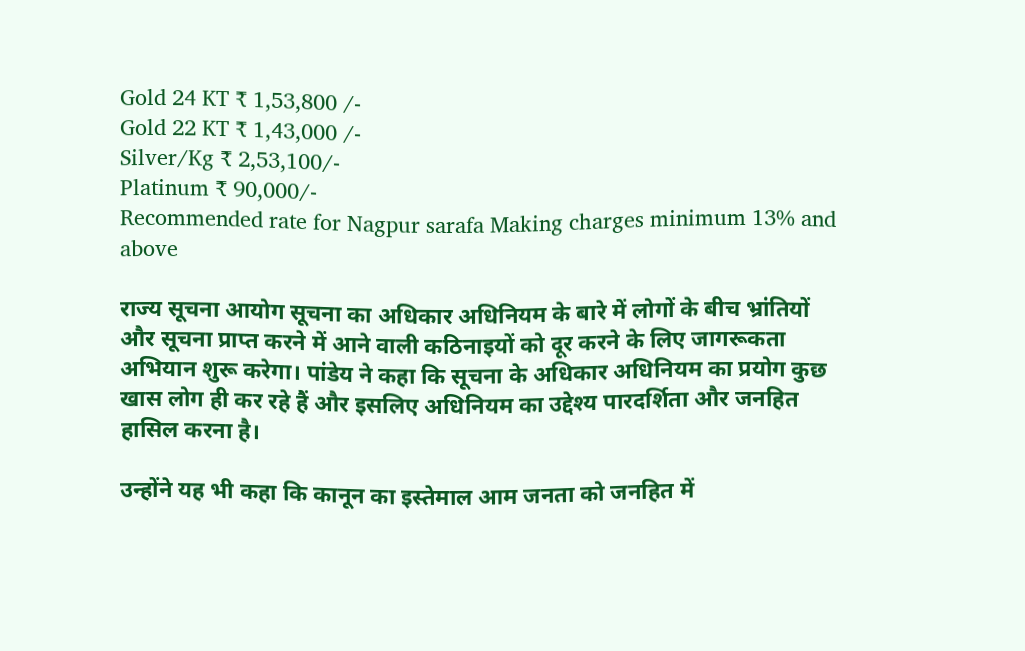Gold 24 KT ₹ 1,53,800 /-
Gold 22 KT ₹ 1,43,000 /-
Silver/Kg ₹ 2,53,100/-
Platinum ₹ 90,000/-
Recommended rate for Nagpur sarafa Making charges minimum 13% and above

राज्य सूचना आयोग सूचना का अधिकार अधिनियम के बारे में लोगों के बीच भ्रांतियों और सूचना प्राप्त करने में आने वाली कठिनाइयों को दूर करने के लिए जागरूकता अभियान शुरू करेगा। पांडेय ने कहा कि सूचना के अधिकार अधिनियम का प्रयोग कुछ खास लोग ही कर रहे हैं और इसलिए अधिनियम का उद्देश्य पारदर्शिता और जनहित हासिल करना है।

उन्होंने यह भी कहा कि कानून का इस्तेमाल आम जनता को जनहित में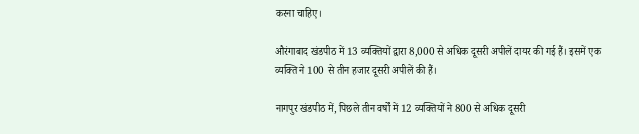करना चाहिए।

औरंगाबाद खंडपीठ में 13 व्यक्तियों द्वारा 8,000 से अधिक दूसरी अपीलें दायर की गई हैं। इसमें एक व्यक्ति ने 100 से तीन हजार दूसरी अपीलें की हैं।

नागपुर खंडपीठ में, पिछले तीन वर्षों में 12 व्यक्तियों ने 800 से अधिक दूसरी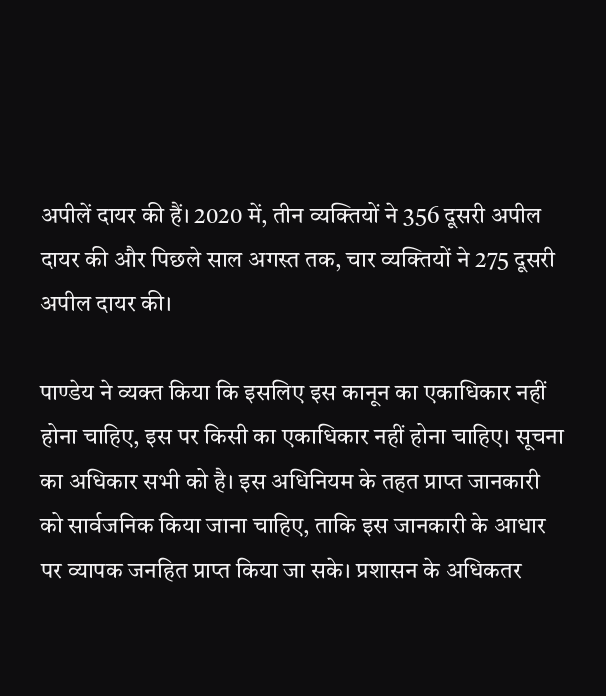अपीलें दायर की हैं। 2020 में, तीन व्यक्तियों ने 356 दूसरी अपील दायर की और पिछले साल अगस्त तक, चार व्यक्तियों ने 275 दूसरी अपील दायर की।

पाण्डेय ने व्यक्त किया कि इसलिए इस कानून का एकाधिकार नहीं होना चाहिए, इस पर किसी का एकाधिकार नहीं होना चाहिए। सूचना का अधिकार सभी को है। इस अधिनियम के तहत प्राप्त जानकारी को सार्वजनिक किया जाना चाहिए, ताकि इस जानकारी के आधार पर व्यापक जनहित प्राप्त किया जा सके। प्रशासन के अधिकतर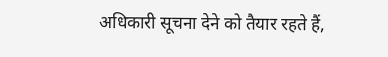अधिकारी सूचना देने को तैयार रहते हैं,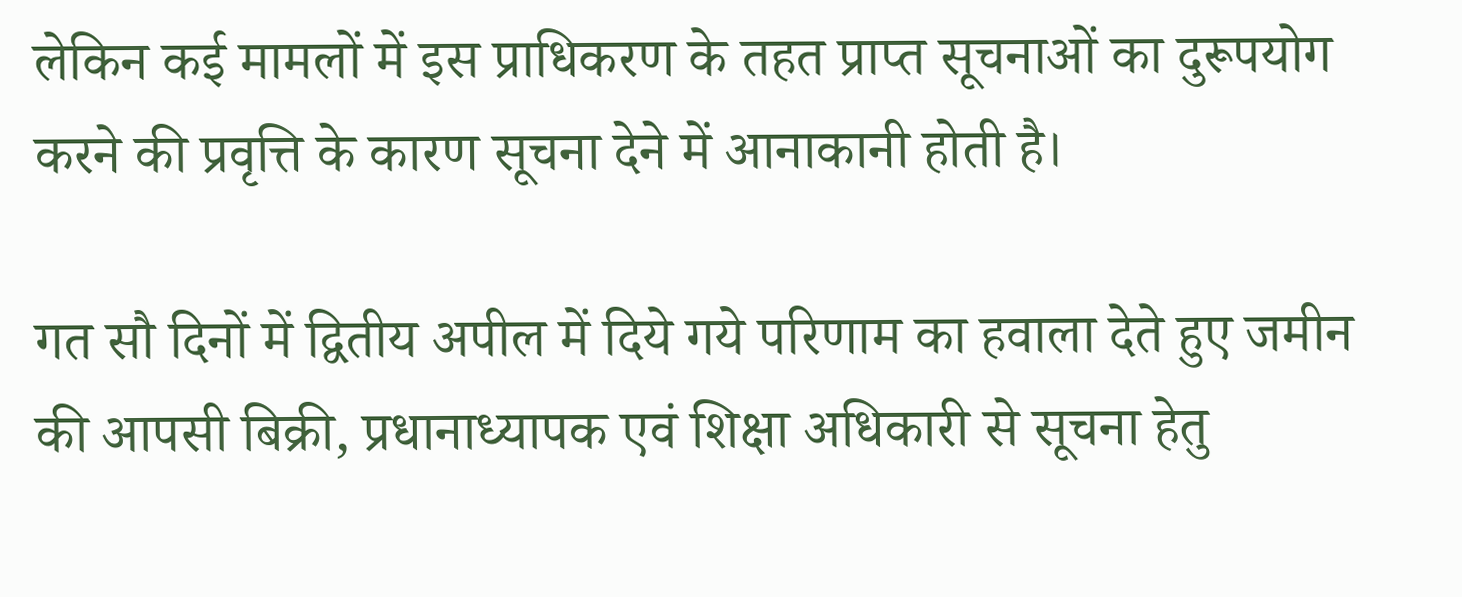लेकिन कई मामलों में इस प्राधिकरण के तहत प्राप्त सूचनाओं का दुरूपयोग करने की प्रवृत्ति के कारण सूचना देने में आनाकानी होती है।

गत सौ दिनों में द्वितीय अपील में दिये गये परिणाम का हवाला देते हुए जमीन की आपसी बिक्री, प्रधानाध्यापक एवं शिक्षा अधिकारी से सूचना हेतु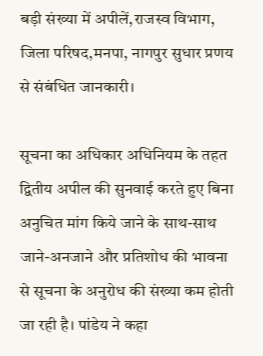बड़ी संख्या में अपीलें,राजस्व विभाग, जिला परिषद,मनपा, नागपुर सुधार प्रणय से संबंधित जानकारी।

सूचना का अधिकार अधिनियम के तहत द्वितीय अपील की सुनवाई करते हुए बिना अनुचित मांग किये जाने के साथ-साथ जाने-अनजाने और प्रतिशोध की भावना से सूचना के अनुरोध की संख्या कम होती जा रही है। पांडेय ने कहा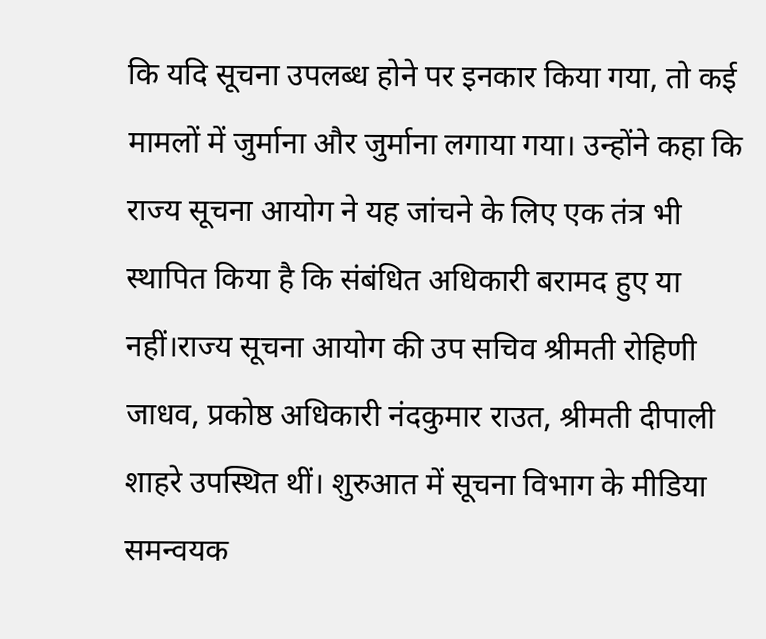कि यदि सूचना उपलब्ध होने पर इनकार किया गया, तो कई मामलों में जुर्माना और जुर्माना लगाया गया। उन्होंने कहा कि राज्य सूचना आयोग ने यह जांचने के लिए एक तंत्र भी स्थापित किया है कि संबंधित अधिकारी बरामद हुए या नहीं।राज्य सूचना आयोग की उप सचिव श्रीमती रोहिणी जाधव, प्रकोष्ठ अधिकारी नंदकुमार राउत, श्रीमती दीपाली शाहरे उपस्थित थीं। शुरुआत में सूचना विभाग के मीडिया समन्वयक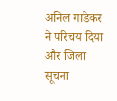अनिल गाडेकर ने परिचय दिया और जिला सूचना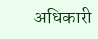अधिकारी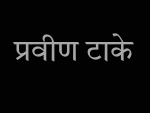प्रवीण टाके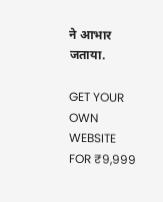ने आभार जताया.

GET YOUR OWN WEBSITE
FOR ₹9,999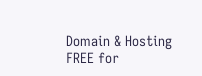Domain & Hosting FREE for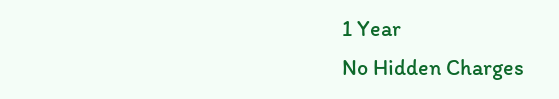1 Year
No Hidden Charges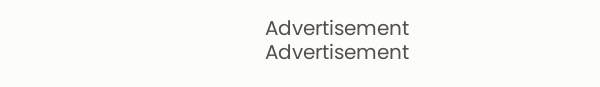Advertisement
Advertisement